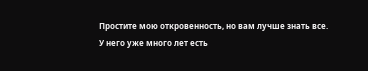Простите мою откровенность, но вам лучше знать все. У него уже много лет есть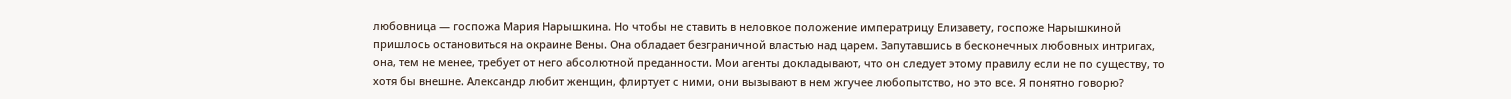любовница — госпожа Мария Нарышкина. Но чтобы не ставить в неловкое положение императрицу Елизавету, госпоже Нарышкиной пришлось остановиться на окраине Вены. Она обладает безграничной властью над царем. Запутавшись в бесконечных любовных интригах, она, тем не менее, требует от него абсолютной преданности. Мои агенты докладывают, что он следует этому правилу если не по существу, то хотя бы внешне. Александр любит женщин, флиртует с ними, они вызывают в нем жгучее любопытство, но это все. Я понятно говорю?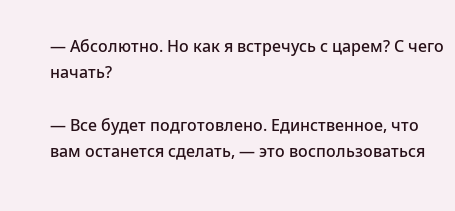— Абсолютно. Но как я встречусь с царем? С чего начать?

— Все будет подготовлено. Единственное, что вам останется сделать, — это воспользоваться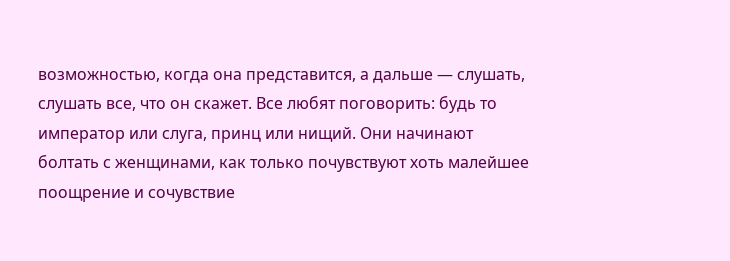возможностью, когда она представится, а дальше — слушать, слушать все, что он скажет. Все любят поговорить: будь то император или слуга, принц или нищий. Они начинают болтать с женщинами, как только почувствуют хоть малейшее поощрение и сочувствие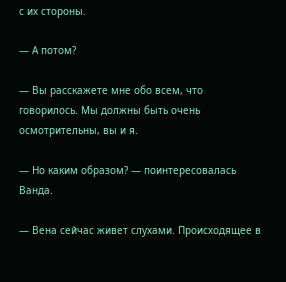с их стороны.

— А потом?

— Вы расскажете мне обо всем, что говорилось. Мы должны быть очень осмотрительны, вы и я.

— Но каким образом? — поинтересовалась Ванда.

— Вена сейчас живет слухами. Происходящее в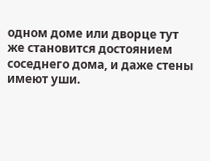одном доме или дворце тут же становится достоянием соседнего дома, и даже стены имеют уши.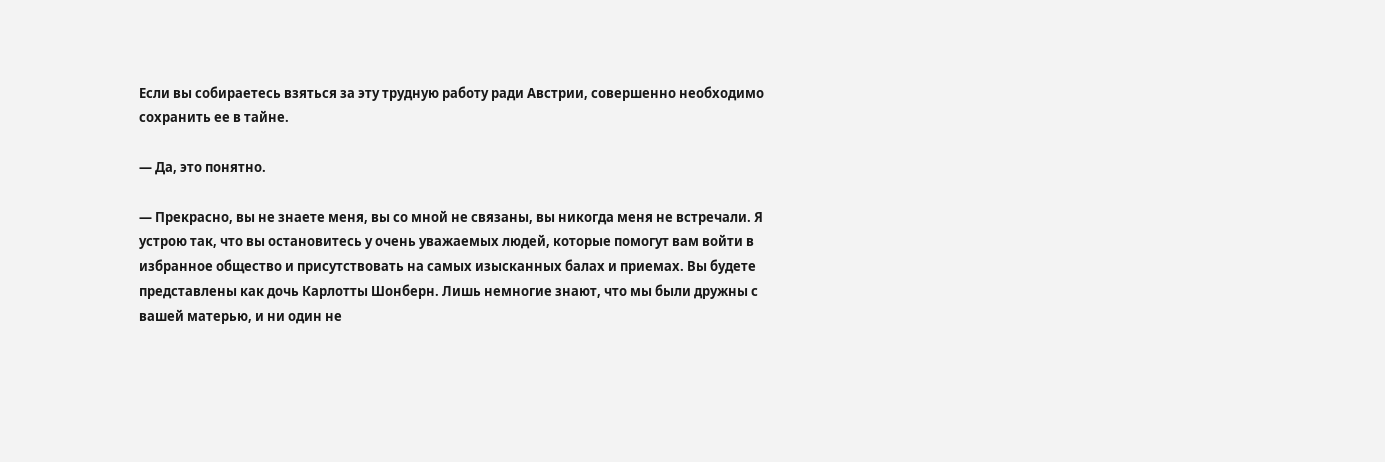Если вы собираетесь взяться за эту трудную работу ради Австрии, совершенно необходимо сохранить ее в тайне.

— Да, это понятно.

— Прекрасно, вы не знаете меня, вы со мной не связаны, вы никогда меня не встречали. Я устрою так, что вы остановитесь у очень уважаемых людей, которые помогут вам войти в избранное общество и присутствовать на самых изысканных балах и приемах. Вы будете представлены как дочь Карлотты Шонберн. Лишь немногие знают, что мы были дружны с вашей матерью, и ни один не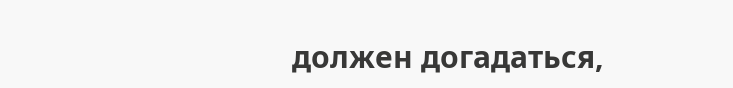должен догадаться,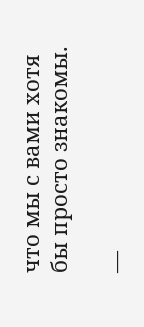что мы с вами хотя бы просто знакомы.

—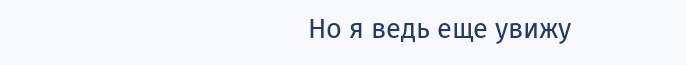Но я ведь еще увижу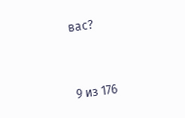вас?



9 из 176